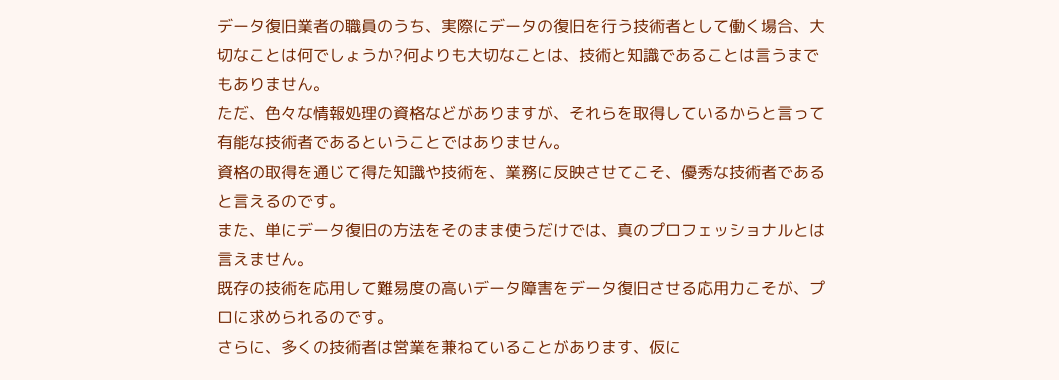データ復旧業者の職員のうち、実際にデータの復旧を行う技術者として働く場合、大切なことは何でしょうか?何よりも大切なことは、技術と知識であることは言うまでもありません。
ただ、色々な情報処理の資格などがありますが、それらを取得しているからと言って有能な技術者であるということではありません。
資格の取得を通じて得た知識や技術を、業務に反映させてこそ、優秀な技術者であると言えるのです。
また、単にデータ復旧の方法をそのまま使うだけでは、真のプロフェッショナルとは言えません。
既存の技術を応用して難易度の高いデータ障害をデータ復旧させる応用力こそが、プロに求められるのです。
さらに、多くの技術者は営業を兼ねていることがあります、仮に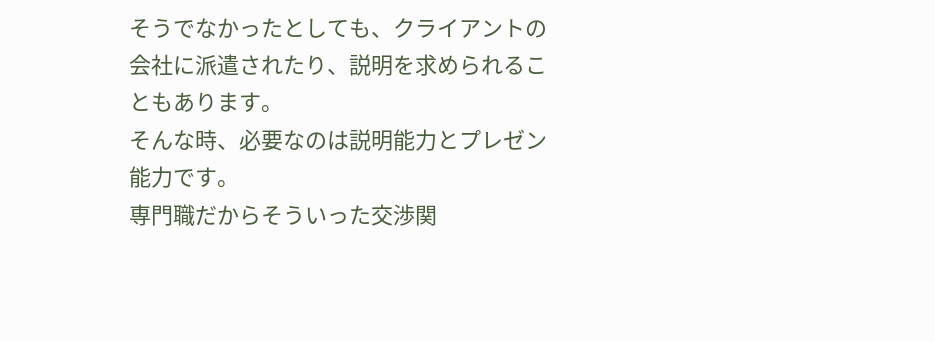そうでなかったとしても、クライアントの会社に派遣されたり、説明を求められることもあります。
そんな時、必要なのは説明能力とプレゼン能力です。
専門職だからそういった交渉関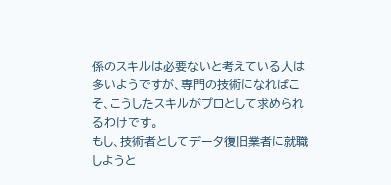係のスキルは必要ないと考えている人は多いようですが、専門の技術になればこそ、こうしたスキルがプロとして求められるわけです。
もし、技術者としてデータ復旧業者に就職しようと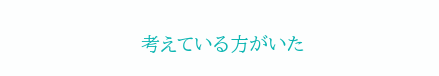考えている方がいた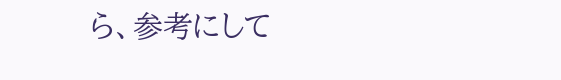ら、参考にして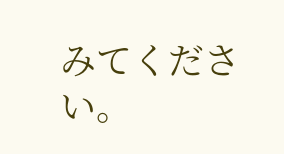みてください。